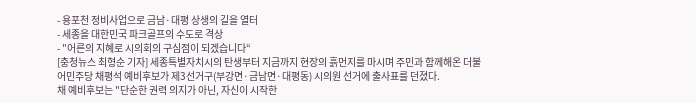- 용포천 정비사업으로 금남·대평 상생의 길을 열터
- 세종을 대한민국 파크골프의 수도로 격상
- "어른의 지혜로 시의회의 구심점이 되겠습니다“
[충청뉴스 최형순 기자] 세종특별자치시의 탄생부터 지금까지 현장의 흙먼지를 마시며 주민과 함께해온 더불어민주당 채평석 예비후보가 제3선거구(부강면·금남면·대평동) 시의원 선거에 출사표를 던졌다.
채 예비후보는 "단순한 권력 의지가 아닌, 자신이 시작한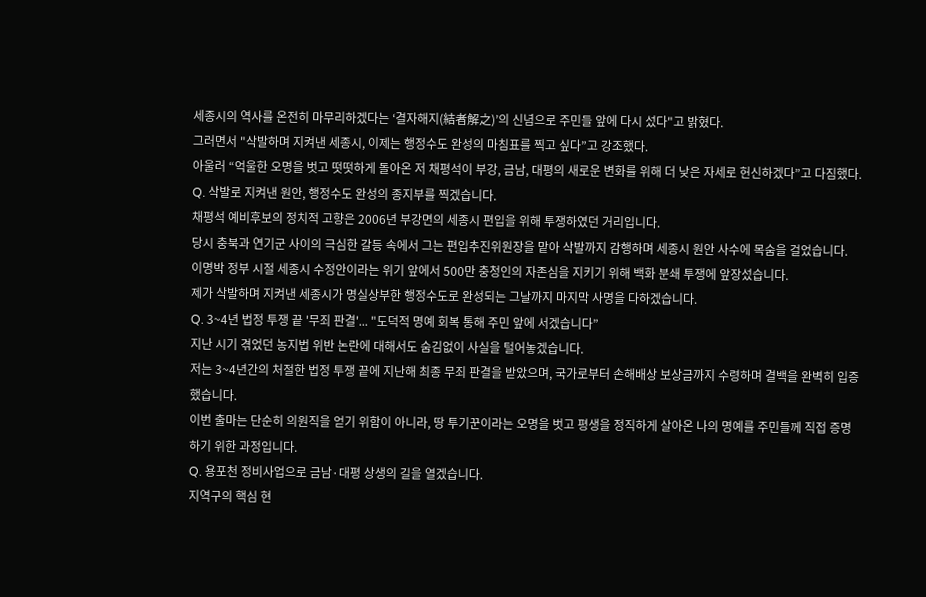세종시의 역사를 온전히 마무리하겠다는 ‘결자해지(結者解之)’의 신념으로 주민들 앞에 다시 섰다"고 밝혔다.
그러면서 "삭발하며 지켜낸 세종시, 이제는 행정수도 완성의 마침표를 찍고 싶다”고 강조했다.
아울러 “억울한 오명을 벗고 떳떳하게 돌아온 저 채평석이 부강, 금남, 대평의 새로운 변화를 위해 더 낮은 자세로 헌신하겠다”고 다짐했다.
Q. 삭발로 지켜낸 원안, 행정수도 완성의 종지부를 찍겠습니다.
채평석 예비후보의 정치적 고향은 2006년 부강면의 세종시 편입을 위해 투쟁하였던 거리입니다.
당시 충북과 연기군 사이의 극심한 갈등 속에서 그는 편입추진위원장을 맡아 삭발까지 감행하며 세종시 원안 사수에 목숨을 걸었습니다.
이명박 정부 시절 세종시 수정안이라는 위기 앞에서 500만 충청인의 자존심을 지키기 위해 백화 분쇄 투쟁에 앞장섰습니다.
제가 삭발하며 지켜낸 세종시가 명실상부한 행정수도로 완성되는 그날까지 마지막 사명을 다하겠습니다.
Q. 3~4년 법정 투쟁 끝 '무죄 판결'... "도덕적 명예 회복 통해 주민 앞에 서겠습니다”
지난 시기 겪었던 농지법 위반 논란에 대해서도 숨김없이 사실을 털어놓겠습니다.
저는 3~4년간의 처절한 법정 투쟁 끝에 지난해 최종 무죄 판결을 받았으며, 국가로부터 손해배상 보상금까지 수령하며 결백을 완벽히 입증했습니다.
이번 출마는 단순히 의원직을 얻기 위함이 아니라, 땅 투기꾼이라는 오명을 벗고 평생을 정직하게 살아온 나의 명예를 주민들께 직접 증명하기 위한 과정입니다.
Q. 용포천 정비사업으로 금남·대평 상생의 길을 열겠습니다.
지역구의 핵심 현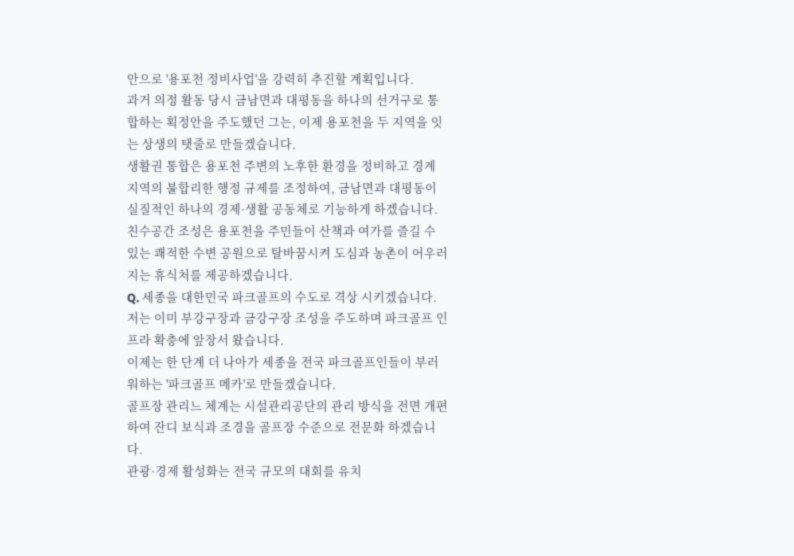안으로 '용포천 정비사업'을 강력히 추진할 계획입니다.
과거 의정 활동 당시 금남면과 대평동을 하나의 선거구로 통합하는 획정안을 주도했던 그는, 이제 용포천을 두 지역을 잇는 상생의 탯줄로 만들겠습니다.
생활권 통합은 용포천 주변의 노후한 환경을 정비하고 경계 지역의 불합리한 행정 규제를 조정하여, 금남면과 대평동이 실질적인 하나의 경제·생활 공동체로 기능하게 하겠습니다.
친수공간 조성은 용포천을 주민들이 산책과 여가를 즐길 수 있는 쾌적한 수변 공원으로 탈바꿈시켜 도심과 농촌이 어우러지는 휴식처를 제공하겠습니다.
Q. 세종을 대한민국 파크골프의 수도로 격상 시키겠습니다.
저는 이미 부강구장과 금강구장 조성을 주도하며 파크골프 인프라 확충에 앞장서 왔습니다.
이제는 한 단계 더 나아가 세종을 전국 파크골프인들이 부러워하는 '파크골프 메카'로 만들겠습니다.
골프장 관리느 체계는 시설관리공단의 관리 방식을 전면 개편하여 잔디 보식과 조경을 골프장 수준으로 전문화 하겠습니다.
관광·경제 활성화는 전국 규모의 대회를 유치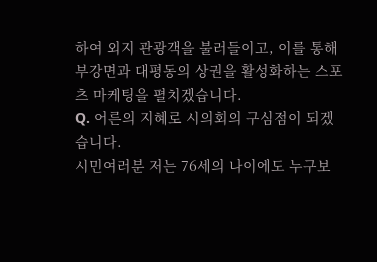하여 외지 관광객을 불러들이고, 이를 통해 부강면과 대평동의 상권을 활성화하는 스포츠 마케팅을 펼치겠습니다.
Q. 어른의 지혜로 시의회의 구심점이 되겠습니다.
시민여러분 저는 76세의 나이에도 누구보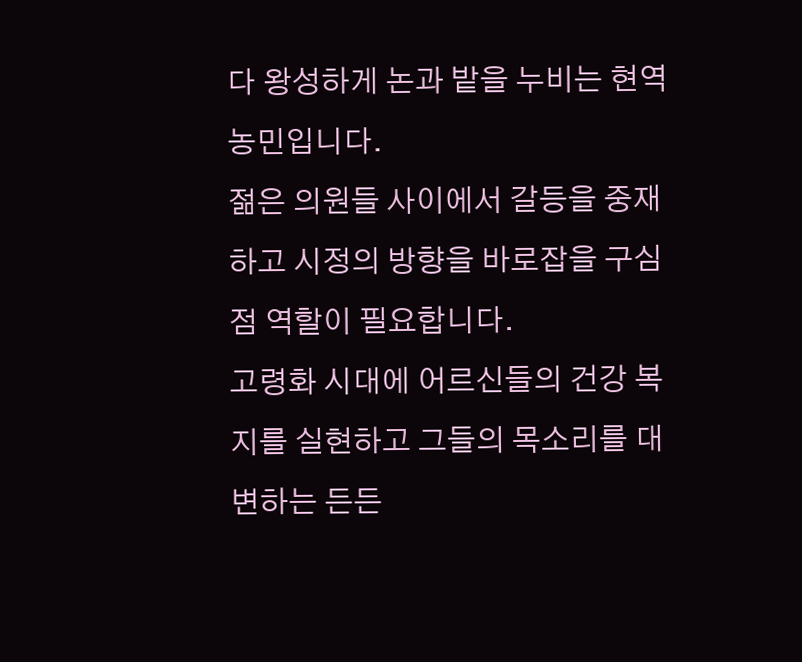다 왕성하게 논과 밭을 누비는 현역 농민입니다.
젊은 의원들 사이에서 갈등을 중재하고 시정의 방향을 바로잡을 구심점 역할이 필요합니다.
고령화 시대에 어르신들의 건강 복지를 실현하고 그들의 목소리를 대변하는 든든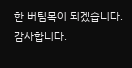한 버팀목이 되겠습니다.
감사합니다.